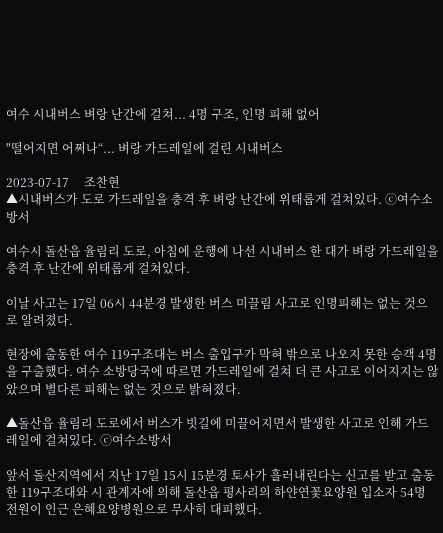여수 시내버스 벼랑 난간에 걸쳐... 4명 구조, 인명 피해 없어

"떨어지면 어쩌나“... 벼랑 가드레일에 걸린 시내버스

2023-07-17     조찬현
▲시내버스가 도로 가드레일을 충격 후 벼랑 난간에 위태롭게 걸쳐있다. ⓒ여수소방서

여수시 돌산읍 율림리 도로, 아침에 운행에 나선 시내버스 한 대가 벼랑 가드레일을 충격 후 난간에 위태롭게 걸쳐있다.

이날 사고는 17일 06시 44분경 발생한 버스 미끌림 사고로 인명피해는 없는 것으로 알려졌다.

현장에 출동한 여수 119구조대는 버스 출입구가 막혀 밖으로 나오지 못한 승객 4명을 구출했다. 여수 소방당국에 따르면 가드레일에 걸쳐 더 큰 사고로 이어지지는 않았으며 별다른 피해는 없는 것으로 밝혀졌다.

▲돌산읍 율림리 도로에서 버스가 빗길에 미끌어지면서 발생한 사고로 인해 가드레일에 걸쳐있다. ⓒ여수소방서

앞서 돌산지역에서 지난 17일 15시 15분경 토사가 흘러내린다는 신고를 받고 출동한 119구조대와 시 관계자에 의해 돌산읍 평사리의 하얀연꽃요양원 입소자 54명 전원이 인근 은혜요양병원으로 무사히 대피했다.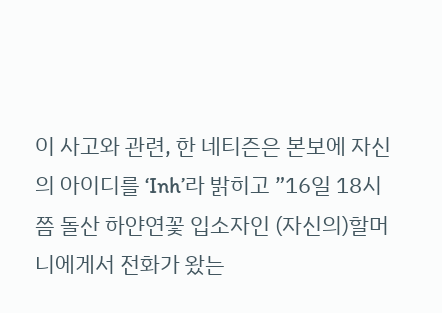이 사고와 관련, 한 네티즌은 본보에 자신의 아이디를 ‘Inh’라 밝히고 ”16일 18시쯤 돌산 하얀연꽃 입소자인 (자신의)할머니에게서 전화가 왔는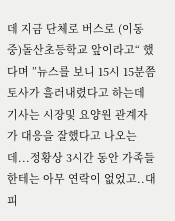데 지금 단체로 버스로 (이동 중)돌산초등학교 앞이라고“ 했다며 ”뉴스를 보니 15시 15분쯤 토사가 흘러내렸다고 하는데 기사는 시장및 요양원 관계자가 대응을 잘했다고 나오는데...정황상 3시간 동안 가족들한테는 아무 연락이 없었고..대피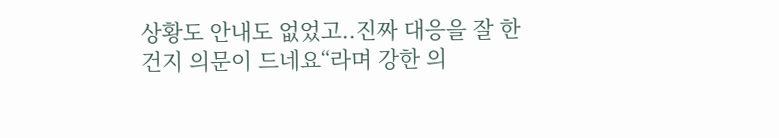상황도 안내도 없었고..진짜 대응을 잘 한 건지 의문이 드네요“라며 강한 의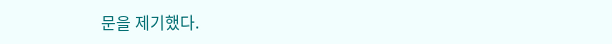문을 제기했다.